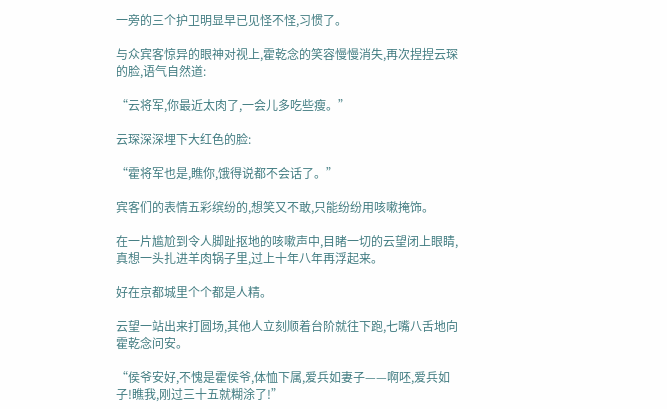一旁的三个护卫明显早已见怪不怪,习惯了。

与众宾客惊异的眼神对视上,霍乾念的笑容慢慢消失,再次捏捏云琛的脸,语气自然道:

“云将军,你最近太肉了,一会儿多吃些瘦。”

云琛深深埋下大红色的脸:

“霍将军也是,瞧你,饿得说都不会话了。”

宾客们的表情五彩缤纷的,想笑又不敢,只能纷纷用咳嗽掩饰。

在一片尴尬到令人脚趾抠地的咳嗽声中,目睹一切的云望闭上眼睛,真想一头扎进羊肉锅子里,过上十年八年再浮起来。

好在京都城里个个都是人精。

云望一站出来打圆场,其他人立刻顺着台阶就往下跑,七嘴八舌地向霍乾念问安。

“侯爷安好,不愧是霍侯爷,体恤下属,爱兵如妻子——啊呸,爱兵如子!瞧我,刚过三十五就糊涂了!”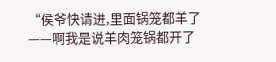“侯爷快请进,里面锅笼都羊了——啊我是说羊肉笼锅都开了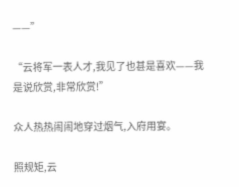——”

“云将军一表人才,我见了也甚是喜欢——我是说欣赏,非常欣赏!”

众人热热闹闹地穿过烟气,入府用宴。

照规矩,云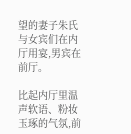望的妻子朱氏与女宾们在内厅用宴,男宾在前厅。

比起内厅里温声软语、粉妆玉琢的气氛,前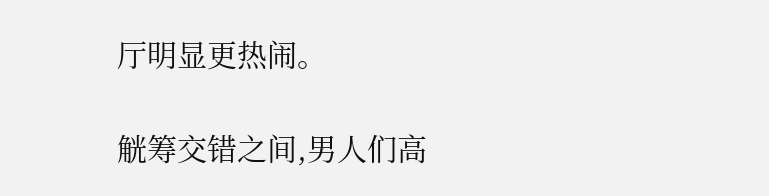厅明显更热闹。

觥筹交错之间,男人们高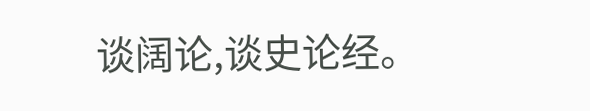谈阔论,谈史论经。